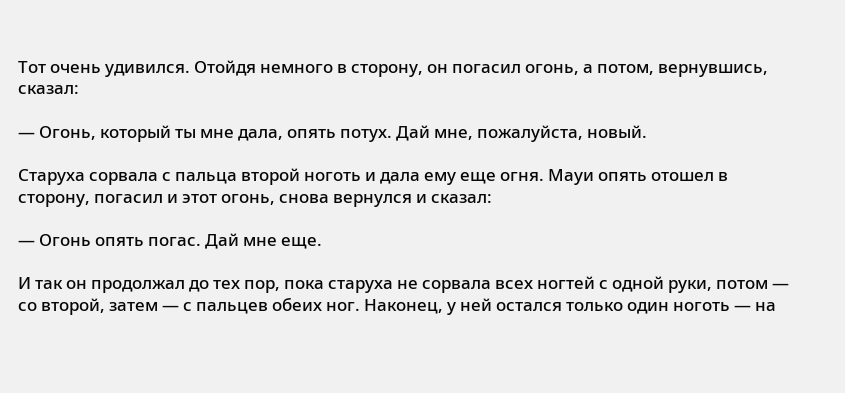Тот очень удивился. Отойдя немного в сторону, он погасил огонь, а потом, вернувшись, сказал:

— Огонь, который ты мне дала, опять потух. Дай мне, пожалуйста, новый.

Старуха сорвала с пальца второй ноготь и дала ему еще огня. Мауи опять отошел в сторону, погасил и этот огонь, снова вернулся и сказал:

— Огонь опять погас. Дай мне еще.

И так он продолжал до тех пор, пока старуха не сорвала всех ногтей с одной руки, потом — со второй, затем — с пальцев обеих ног. Наконец, у ней остался только один ноготь — на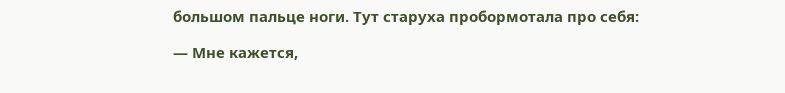большом пальце ноги. Тут старуха пробормотала про себя:

— Мне кажется,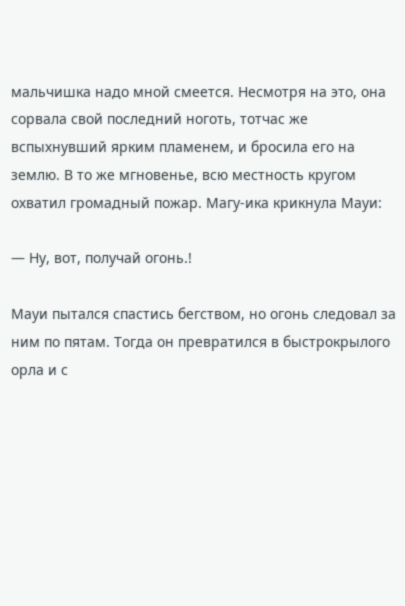мальчишка надо мной смеется. Несмотря на это, она сорвала свой последний ноготь, тотчас же вспыхнувший ярким пламенем, и бросила его на землю. В то же мгновенье, всю местность кругом охватил громадный пожар. Магу-ика крикнула Мауи:

— Ну, вот, получай огонь.!

Мауи пытался спастись бегством, но огонь следовал за ним по пятам. Тогда он превратился в быстрокрылого орла и с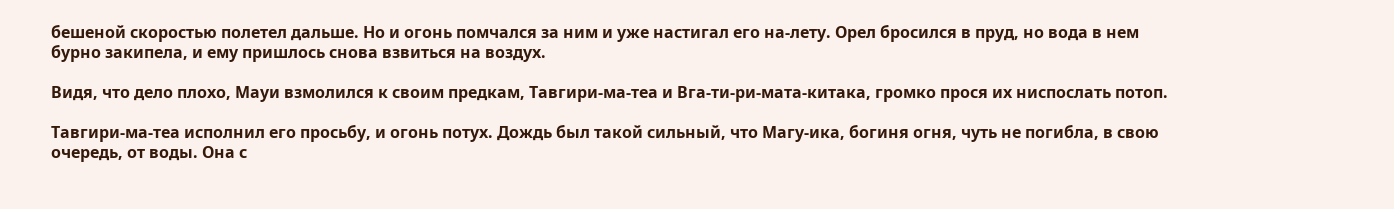бешеной скоростью полетел дальше. Но и огонь помчался за ним и уже настигал его на-лету. Орел бросился в пруд, но вода в нем бурно закипела, и ему пришлось снова взвиться на воздух.

Видя, что дело плохо, Мауи взмолился к своим предкам, Тавгири-ма-теа и Вга-ти-ри-мата-китака, громко прося их ниспослать потоп.

Тавгири-ма-теа исполнил его просьбу, и огонь потух. Дождь был такой сильный, что Магу-ика, богиня огня, чуть не погибла, в свою очередь, от воды. Она с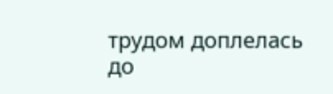трудом доплелась до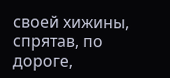своей хижины, спрятав, по дороге,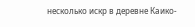несколько искр в деревне Каико-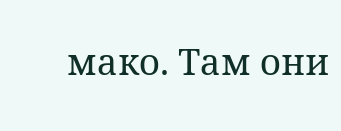мако. Там они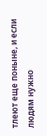тлеют еще поныне, и если людям нужно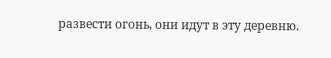развести огонь, они идут в эту деревню.